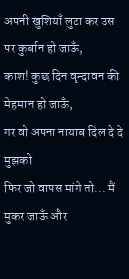अपनी खुशियाँ लुटा कर उस पर कुर्बान हो जाऊँ,
काश! कुछ दिन वृन्दावन की मेहमान हो जाऊँ,
गर वो अपना नायाब दिल दे दे मुझको
फिर जो वापस मांगे तो... मैं
मुकर जाऊँ और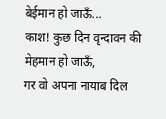बेईमान हो जाऊँ...
काश! कुछ दिन वृन्दावन की मेहमान हो जाऊँ,
गर वो अपना नायाब दिल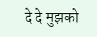दे दे मुझको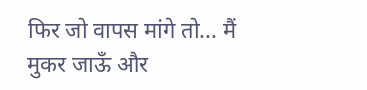फिर जो वापस मांगे तो... मैं
मुकर जाऊँ और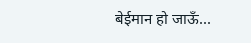बेईमान हो जाऊँ...